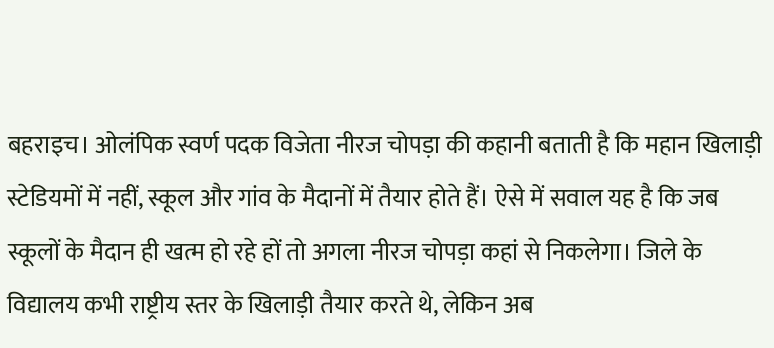बहराइच। ओलंपिक स्वर्ण पदक विजेता नीरज चोपड़ा की कहानी बताती है कि महान खिलाड़ी स्टेडियमों में नहीं, स्कूल और गांव के मैदानों में तैयार होते हैं। ऐसे में सवाल यह है कि जब स्कूलों के मैदान ही खत्म हो रहे हों तो अगला नीरज चोपड़ा कहां से निकलेगा। जिले के विद्यालय कभी राष्ट्रीय स्तर के खिलाड़ी तैयार करते थे, लेकिन अब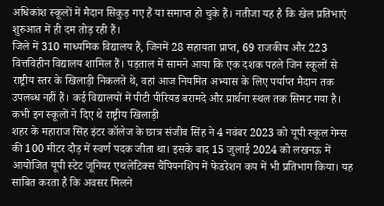अधिकांश स्कूलों में मैदान सिकुड़ गए हैं या समाप्त हो चुके हैं। नतीजा यह है कि खेल प्रतिभाएं शुरुआत में ही दम तोड़ रही हैं।
जिले में 310 माध्यमिक विद्यालय हैं, जिनमें 28 सहायता प्राप्त, 69 राजकीय और 223 वित्तविहीन विद्यालय शामिल हैं। पड़ताल में सामने आया कि एक दशक पहले जिन स्कूलों से राष्ट्रीय स्तर के खिलाड़ी निकलते थे, वहां आज नियमित अभ्यास के लिए पर्याप्त मैदान तक उपलब्ध नहीं हैं। कई विद्यालयों में पीटी पीरियड बरामदे और प्रार्थना स्थल तक सिमट गया है।
कभी इन स्कूलों ने दिए थे राष्ट्रीय खिलाड़ी
शहर के महाराज सिंह इंटर कॉलेज के छात्र संजीव सिंह ने 4 नवंबर 2023 को यूपी स्कूल गेम्स की 100 मीटर दौड़ में स्वर्ण पदक जीता था। इसके बाद 15 जुलाई 2024 को लखनऊ में आयोजित यूपी स्टेट जूनियर एथलेटिक्स चैंपियनशिप में फेडरेशन कप में भी प्रतिभाग किया। यह साबित करता है कि अवसर मिलने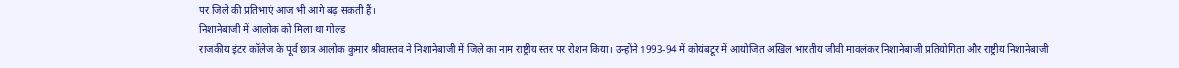पर जिले की प्रतिभाएं आज भी आगे बढ़ सकती हैं।
निशानेबाजी में आलोक को मिला था गोल्ड
राजकीय इंटर कॉलेज के पूर्व छात्र आलोक कुमार श्रीवास्तव ने निशानेबाजी में जिले का नाम राष्ट्रीय स्तर पर रोशन किया। उन्होंने 1993-94 में कोयंबटूर में आयोजित अखिल भारतीय जीवी मावलंकर निशानेबाजी प्रतियोगिता और राष्ट्रीय निशानेबाजी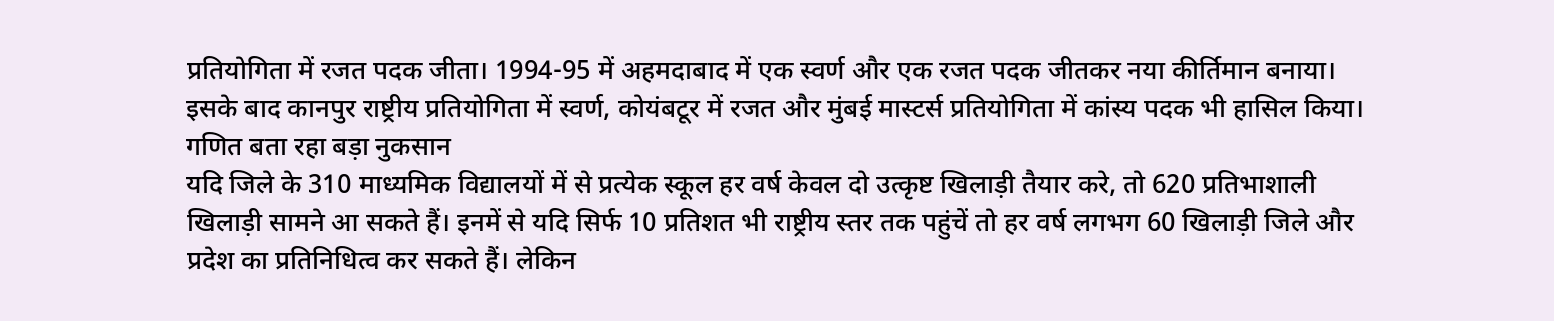प्रतियोगिता में रजत पदक जीता। 1994-95 में अहमदाबाद में एक स्वर्ण और एक रजत पदक जीतकर नया कीर्तिमान बनाया। इसके बाद कानपुर राष्ट्रीय प्रतियोगिता में स्वर्ण, कोयंबटूर में रजत और मुंबई मास्टर्स प्रतियोगिता में कांस्य पदक भी हासिल किया।
गणित बता रहा बड़ा नुकसान
यदि जिले के 310 माध्यमिक विद्यालयों में से प्रत्येक स्कूल हर वर्ष केवल दो उत्कृष्ट खिलाड़ी तैयार करे, तो 620 प्रतिभाशाली खिलाड़ी सामने आ सकते हैं। इनमें से यदि सिर्फ 10 प्रतिशत भी राष्ट्रीय स्तर तक पहुंचें तो हर वर्ष लगभग 60 खिलाड़ी जिले और प्रदेश का प्रतिनिधित्व कर सकते हैं। लेकिन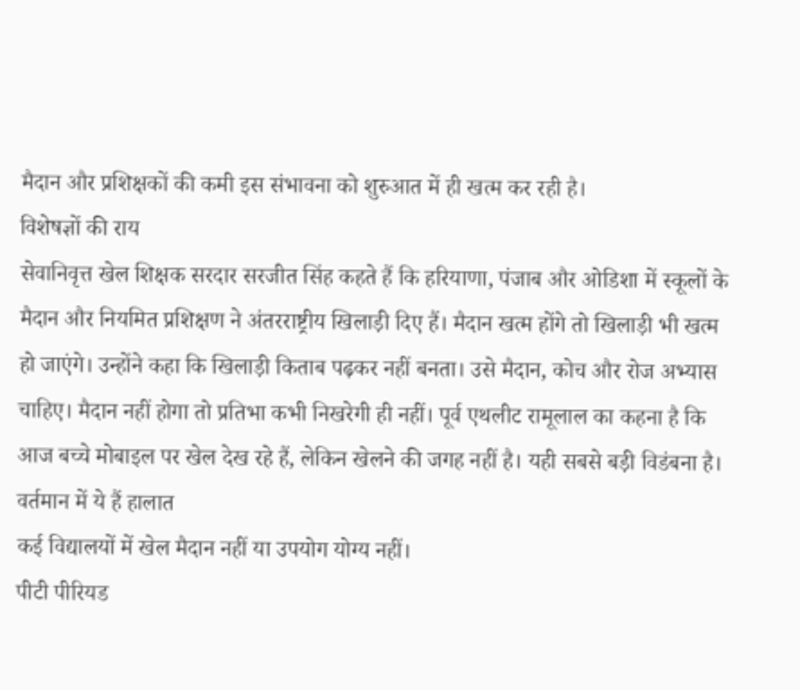मैदान और प्रशिक्षकों की कमी इस संभावना को शुरुआत में ही खत्म कर रही है।
विशेषज्ञों की राय
सेवानिवृत्त खेल शिक्षक सरदार सरजीत सिंह कहते हैं कि हरियाणा, पंजाब और ओडिशा में स्कूलों के मैदान और नियमित प्रशिक्षण ने अंतरराष्ट्रीय खिलाड़ी दिए हैं। मैदान खत्म होंगे तो खिलाड़ी भी खत्म हो जाएंगे। उन्होंने कहा कि खिलाड़ी किताब पढ़कर नहीं बनता। उसे मैदान, कोच और रोज अभ्यास चाहिए। मैदान नहीं होगा तो प्रतिभा कभी निखरेगी ही नहीं। पूर्व एथलीट रामूलाल का कहना है कि आज बच्चे मोबाइल पर खेल देख रहे हैं, लेकिन खेलने की जगह नहीं है। यही सबसे बड़ी विडंबना है।
वर्तमान में ये हैं हालात
कई विद्यालयों में खेल मैदान नहीं या उपयोग योग्य नहीं।
पीटी पीरियड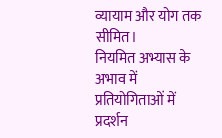व्यायाम और योग तक सीमित।
नियमित अभ्यास के अभाव में प्रतियोगिताओं में प्रदर्शन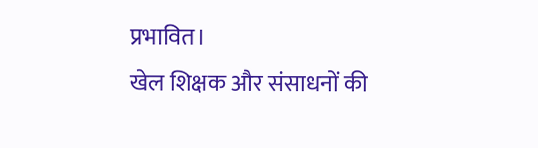प्रभावित।
खेल शिक्षक और संसाधनों की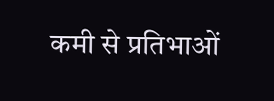कमी से प्रतिभाओं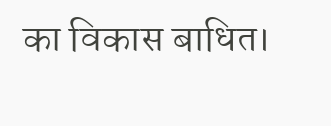का विकास बाधित।